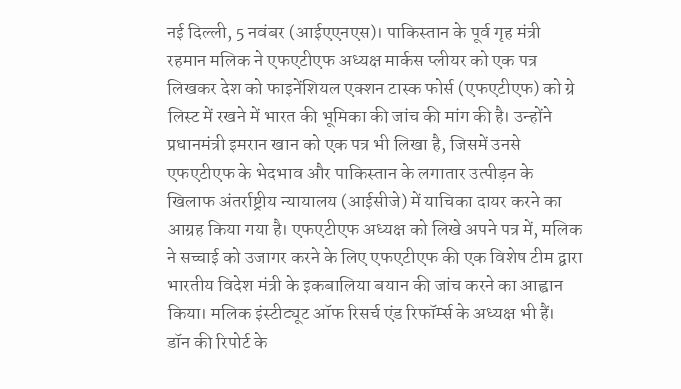नई दिल्ली, 5 नवंबर (आईएएनएस)। पाकिस्तान के पूर्व गृह मंत्री रहमान मलिक ने एफएटीएफ अध्यक्ष मार्कस प्लीयर को एक पत्र लिखकर देश को फाइनेंशियल एक्शन टास्क फोर्स (एफएटीएफ) को ग्रे लिस्ट में रखने में भारत की भूमिका की जांच की मांग की है। उन्होंने प्रधानमंत्री इमरान खान को एक पत्र भी लिखा है, जिसमें उनसे एफएटीएफ के भेदभाव और पाकिस्तान के लगातार उत्पीड़न के खिलाफ अंतर्राष्ट्रीय न्यायालय (आईसीजे) में याचिका दायर करने का आग्रह किया गया है। एफएटीएफ अध्यक्ष को लिखे अपने पत्र में, मलिक ने सच्चाई को उजागर करने के लिए एफएटीएफ की एक विशेष टीम द्वारा भारतीय विदेश मंत्री के इकबालिया बयान की जांच करने का आह्वान किया। मलिक इंस्टीट्यूट ऑफ रिसर्च एंड रिफॉर्म्स के अध्यक्ष भी हैं। डॉन की रिपोर्ट के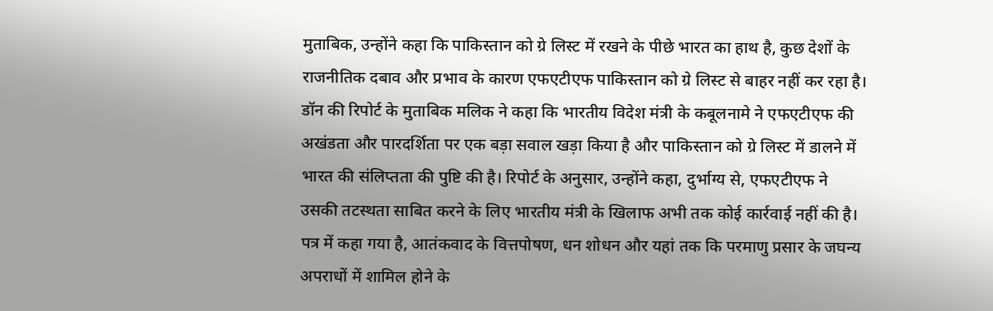मुताबिक, उन्होंने कहा कि पाकिस्तान को ग्रे लिस्ट में रखने के पीछे भारत का हाथ है, कुछ देशों के राजनीतिक दबाव और प्रभाव के कारण एफएटीएफ पाकिस्तान को ग्रे लिस्ट से बाहर नहीं कर रहा है। डॉन की रिपोर्ट के मुताबिक मलिक ने कहा कि भारतीय विदेश मंत्री के कबूलनामे ने एफएटीएफ की अखंडता और पारदर्शिता पर एक बड़ा सवाल खड़ा किया है और पाकिस्तान को ग्रे लिस्ट में डालने में भारत की संलिप्तता की पुष्टि की है। रिपोर्ट के अनुसार, उन्होंने कहा, दुर्भाग्य से, एफएटीएफ ने उसकी तटस्थता साबित करने के लिए भारतीय मंत्री के खिलाफ अभी तक कोई कार्रवाई नहीं की है। पत्र में कहा गया है, आतंकवाद के वित्तपोषण, धन शोधन और यहां तक कि परमाणु प्रसार के जघन्य अपराधों में शामिल होने के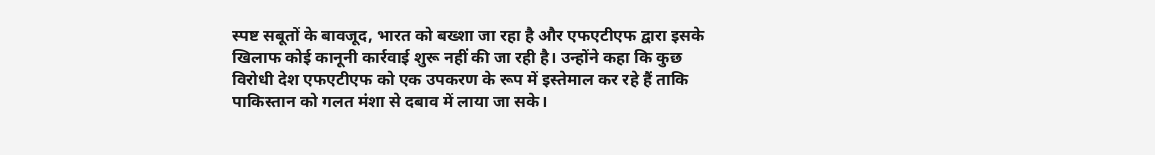स्पष्ट सबूतों के बावजूद, भारत को बख्शा जा रहा है और एफएटीएफ द्वारा इसके खिलाफ कोई कानूनी कार्रवाई शुरू नहीं की जा रही है। उन्होंने कहा कि कुछ विरोधी देश एफएटीएफ को एक उपकरण के रूप में इस्तेमाल कर रहे हैं ताकि पाकिस्तान को गलत मंशा से दबाव में लाया जा सके।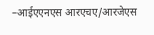–आईएएनएस आरएचए/आरजेएस